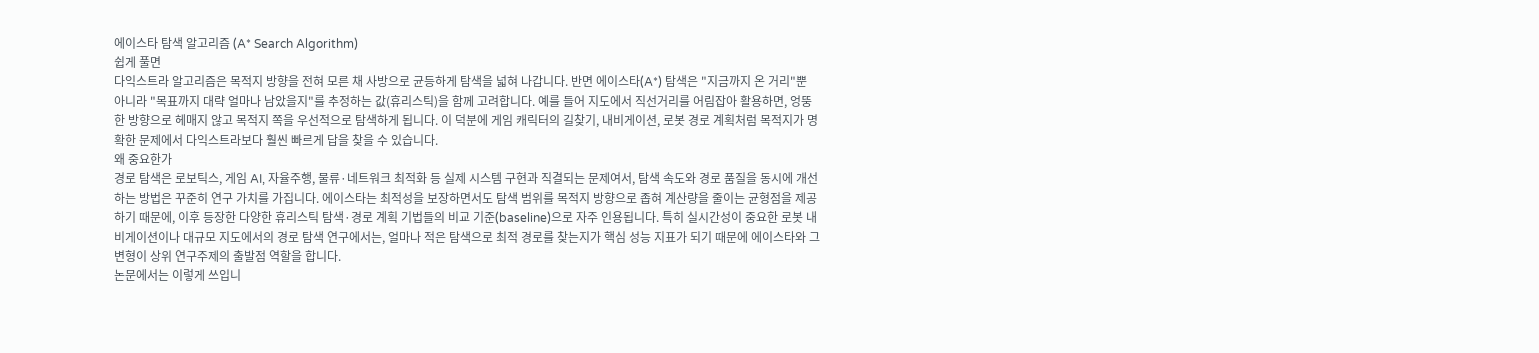에이스타 탐색 알고리즘 (A* Search Algorithm)
쉽게 풀면
다익스트라 알고리즘은 목적지 방향을 전혀 모른 채 사방으로 균등하게 탐색을 넓혀 나갑니다. 반면 에이스타(A*) 탐색은 "지금까지 온 거리"뿐 아니라 "목표까지 대략 얼마나 남았을지"를 추정하는 값(휴리스틱)을 함께 고려합니다. 예를 들어 지도에서 직선거리를 어림잡아 활용하면, 엉뚱한 방향으로 헤매지 않고 목적지 쪽을 우선적으로 탐색하게 됩니다. 이 덕분에 게임 캐릭터의 길찾기, 내비게이션, 로봇 경로 계획처럼 목적지가 명확한 문제에서 다익스트라보다 훨씬 빠르게 답을 찾을 수 있습니다.
왜 중요한가
경로 탐색은 로보틱스, 게임 AI, 자율주행, 물류·네트워크 최적화 등 실제 시스템 구현과 직결되는 문제여서, 탐색 속도와 경로 품질을 동시에 개선하는 방법은 꾸준히 연구 가치를 가집니다. 에이스타는 최적성을 보장하면서도 탐색 범위를 목적지 방향으로 좁혀 계산량을 줄이는 균형점을 제공하기 때문에, 이후 등장한 다양한 휴리스틱 탐색·경로 계획 기법들의 비교 기준(baseline)으로 자주 인용됩니다. 특히 실시간성이 중요한 로봇 내비게이션이나 대규모 지도에서의 경로 탐색 연구에서는, 얼마나 적은 탐색으로 최적 경로를 찾는지가 핵심 성능 지표가 되기 때문에 에이스타와 그 변형이 상위 연구주제의 출발점 역할을 합니다.
논문에서는 이렇게 쓰입니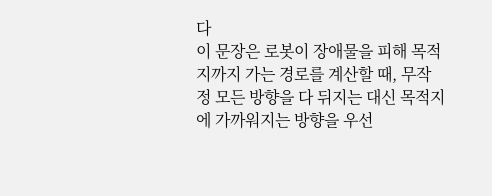다
이 문장은 로봇이 장애물을 피해 목적지까지 가는 경로를 계산할 때, 무작정 모든 방향을 다 뒤지는 대신 목적지에 가까워지는 방향을 우선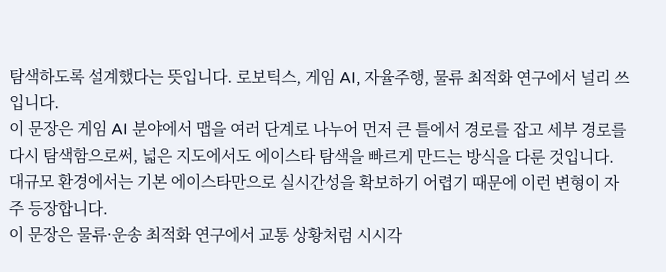탐색하도록 설계했다는 뜻입니다. 로보틱스, 게임 AI, 자율주행, 물류 최적화 연구에서 널리 쓰입니다.
이 문장은 게임 AI 분야에서 맵을 여러 단계로 나누어 먼저 큰 틀에서 경로를 잡고 세부 경로를 다시 탐색함으로써, 넓은 지도에서도 에이스타 탐색을 빠르게 만드는 방식을 다룬 것입니다. 대규모 환경에서는 기본 에이스타만으로 실시간성을 확보하기 어렵기 때문에 이런 변형이 자주 등장합니다.
이 문장은 물류·운송 최적화 연구에서 교통 상황처럼 시시각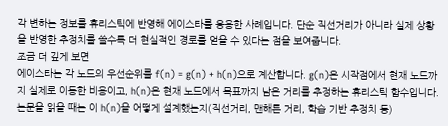각 변하는 정보를 휴리스틱에 반영해 에이스타를 응용한 사례입니다. 단순 직선거리가 아니라 실제 상황을 반영한 추정치를 쓸수록 더 현실적인 경로를 얻을 수 있다는 점을 보여줍니다.
조금 더 깊게 보면
에이스타는 각 노드의 우선순위를 f(n) = g(n) + h(n)으로 계산합니다. g(n)은 시작점에서 현재 노드까지 실제로 이동한 비용이고, h(n)은 현재 노드에서 목표까지 남은 거리를 추정하는 휴리스틱 함수입니다. 논문을 읽을 때는 이 h(n)을 어떻게 설계했는지(직선거리, 맨해튼 거리, 학습 기반 추정치 등)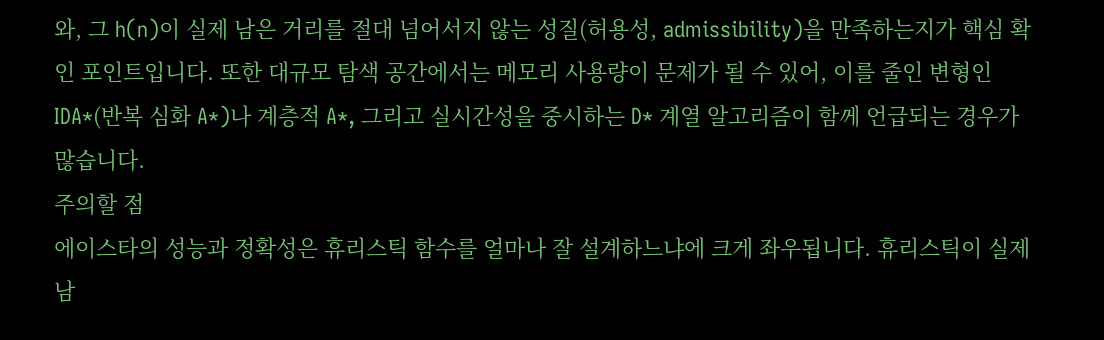와, 그 h(n)이 실제 남은 거리를 절대 넘어서지 않는 성질(허용성, admissibility)을 만족하는지가 핵심 확인 포인트입니다. 또한 대규모 탐색 공간에서는 메모리 사용량이 문제가 될 수 있어, 이를 줄인 변형인 IDA*(반복 심화 A*)나 계층적 A*, 그리고 실시간성을 중시하는 D* 계열 알고리즘이 함께 언급되는 경우가 많습니다.
주의할 점
에이스타의 성능과 정확성은 휴리스틱 함수를 얼마나 잘 설계하느냐에 크게 좌우됩니다. 휴리스틱이 실제 남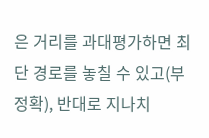은 거리를 과대평가하면 최단 경로를 놓칠 수 있고(부정확), 반대로 지나치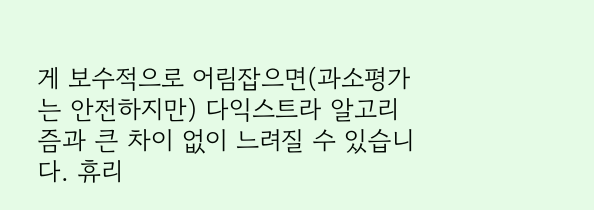게 보수적으로 어림잡으면(과소평가는 안전하지만) 다익스트라 알고리즘과 큰 차이 없이 느려질 수 있습니다. 휴리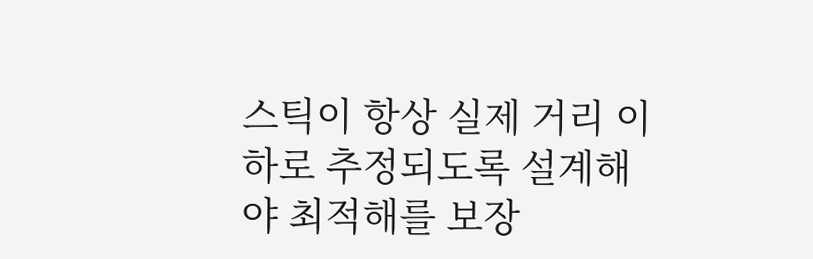스틱이 항상 실제 거리 이하로 추정되도록 설계해야 최적해를 보장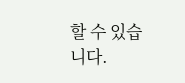할 수 있습니다.